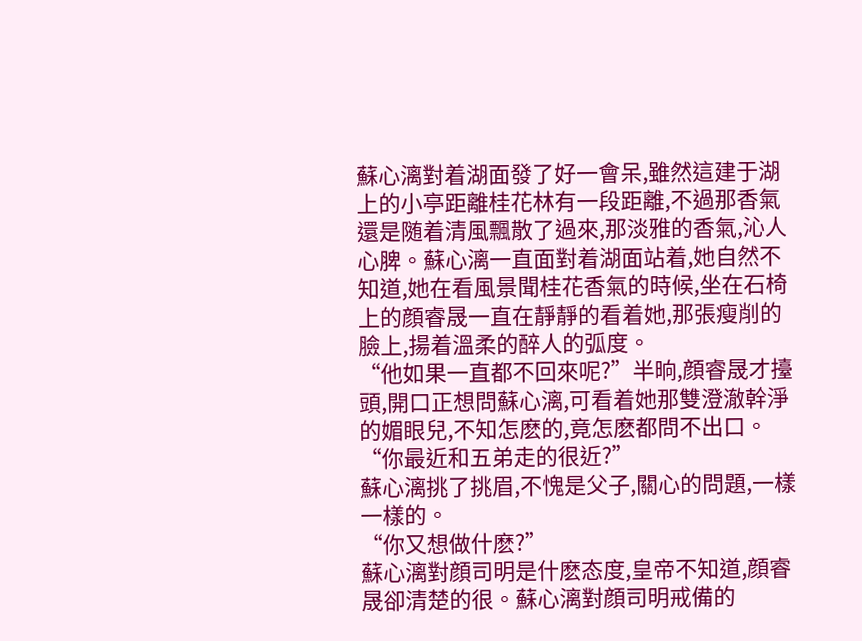蘇心漓對着湖面發了好一會呆,雖然這建于湖上的小亭距離桂花林有一段距離,不過那香氣還是随着清風飄散了過來,那淡雅的香氣,沁人心脾。蘇心漓一直面對着湖面站着,她自然不知道,她在看風景聞桂花香氣的時候,坐在石椅上的顔睿晟一直在靜靜的看着她,那張瘦削的臉上,揚着溫柔的醉人的弧度。
“他如果一直都不回來呢?”半晌,顔睿晟才擡頭,開口正想問蘇心漓,可看着她那雙澄澈幹淨的媚眼兒,不知怎麽的,竟怎麽都問不出口。
“你最近和五弟走的很近?”
蘇心漓挑了挑眉,不愧是父子,關心的問題,一樣一樣的。
“你又想做什麽?”
蘇心漓對顔司明是什麽态度,皇帝不知道,顔睿晟卻清楚的很。蘇心漓對顔司明戒備的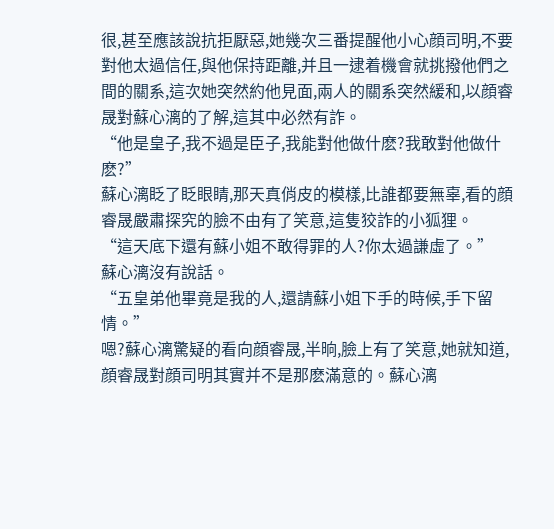很,甚至應該說抗拒厭惡,她幾次三番提醒他小心顔司明,不要對他太過信任,與他保持距離,并且一逮着機會就挑撥他們之間的關系,這次她突然約他見面,兩人的關系突然緩和,以顔睿晟對蘇心漓的了解,這其中必然有詐。
“他是皇子,我不過是臣子,我能對他做什麽?我敢對他做什麽?”
蘇心漓眨了眨眼睛,那天真俏皮的模樣,比誰都要無辜,看的顔睿晟嚴肅探究的臉不由有了笑意,這隻狡詐的小狐狸。
“這天底下還有蘇小姐不敢得罪的人?你太過謙虛了。”
蘇心漓沒有說話。
“五皇弟他畢竟是我的人,還請蘇小姐下手的時候,手下留情。”
嗯?蘇心漓驚疑的看向顔睿晟,半晌,臉上有了笑意,她就知道,顔睿晟對顔司明其實并不是那麽滿意的。蘇心漓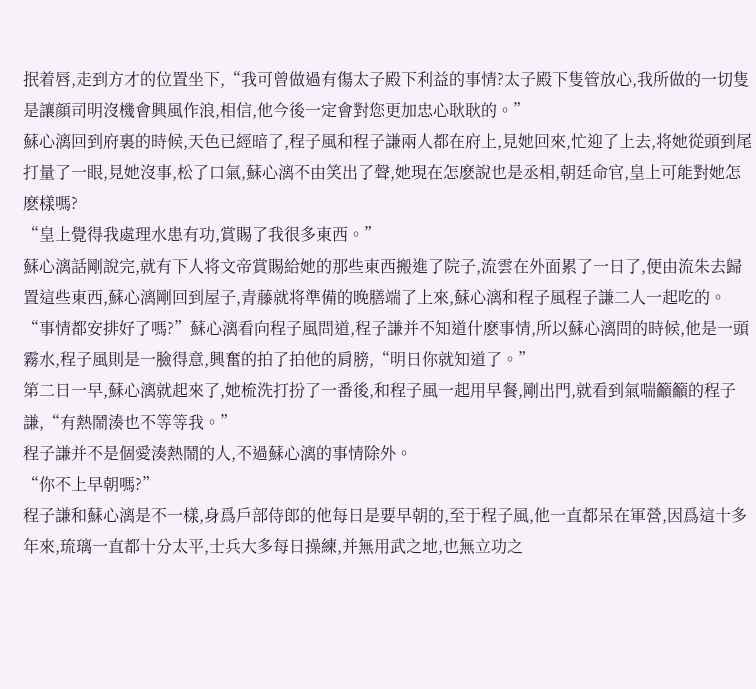抿着唇,走到方才的位置坐下,“我可曾做過有傷太子殿下利益的事情?太子殿下隻管放心,我所做的一切隻是讓顔司明沒機會興風作浪,相信,他今後一定會對您更加忠心耿耿的。”
蘇心漓回到府裏的時候,天色已經暗了,程子風和程子謙兩人都在府上,見她回來,忙迎了上去,将她從頭到尾打量了一眼,見她沒事,松了口氣,蘇心漓不由笑出了聲,她現在怎麽說也是丞相,朝廷命官,皇上可能對她怎麽樣嗎?
“皇上覺得我處理水患有功,賞賜了我很多東西。”
蘇心漓話剛說完,就有下人将文帝賞賜給她的那些東西搬進了院子,流雲在外面累了一日了,便由流朱去歸置這些東西,蘇心漓剛回到屋子,青藤就将準備的晚膳端了上來,蘇心漓和程子風程子謙二人一起吃的。
“事情都安排好了嗎?”蘇心漓看向程子風問道,程子謙并不知道什麽事情,所以蘇心漓問的時候,他是一頭霧水,程子風則是一臉得意,興奮的拍了拍他的肩膀,“明日你就知道了。”
第二日一早,蘇心漓就起來了,她梳洗打扮了一番後,和程子風一起用早餐,剛出門,就看到氣喘籲籲的程子謙,“有熱鬧湊也不等等我。”
程子謙并不是個愛湊熱鬧的人,不過蘇心漓的事情除外。
“你不上早朝嗎?”
程子謙和蘇心漓是不一樣,身爲戶部侍郎的他每日是要早朝的,至于程子風,他一直都呆在軍營,因爲這十多年來,琉璃一直都十分太平,士兵大多每日操練,并無用武之地,也無立功之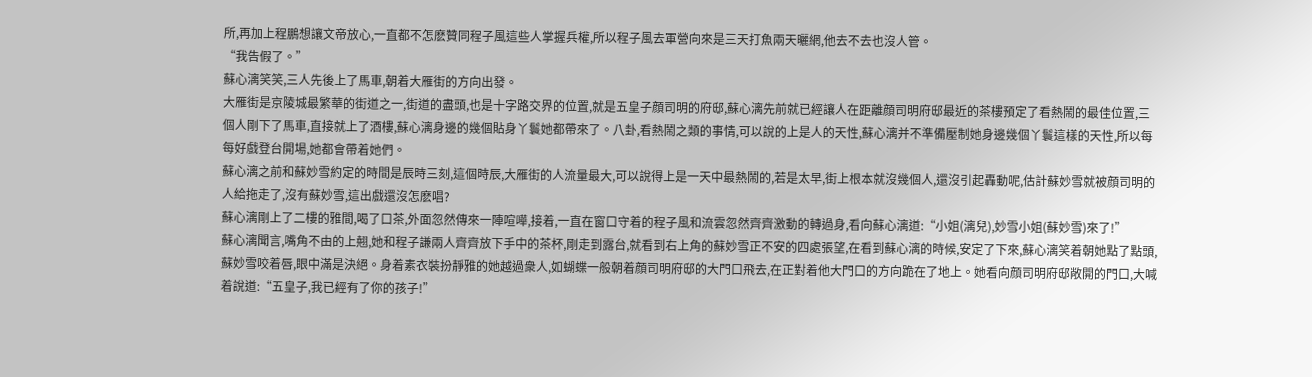所,再加上程鵬想讓文帝放心,一直都不怎麽贊同程子風這些人掌握兵權,所以程子風去軍營向來是三天打魚兩天曬網,他去不去也沒人管。
“我告假了。”
蘇心漓笑笑,三人先後上了馬車,朝着大雁街的方向出發。
大雁街是京陵城最繁華的街道之一,街道的盡頭,也是十字路交界的位置,就是五皇子顔司明的府邸,蘇心漓先前就已經讓人在距離顔司明府邸最近的茶樓預定了看熱鬧的最佳位置,三個人剛下了馬車,直接就上了酒樓,蘇心漓身邊的幾個貼身丫鬟她都帶來了。八卦,看熱鬧之類的事情,可以說的上是人的天性,蘇心漓并不準備壓制她身邊幾個丫鬟這樣的天性,所以每每好戲登台開場,她都會帶着她們。
蘇心漓之前和蘇妙雪約定的時間是辰時三刻,這個時辰,大雁街的人流量最大,可以說得上是一天中最熱鬧的,若是太早,街上根本就沒幾個人,還沒引起轟動呢,估計蘇妙雪就被顔司明的人給拖走了,沒有蘇妙雪,這出戲還沒怎麽唱?
蘇心漓剛上了二樓的雅間,喝了口茶,外面忽然傳來一陣喧嘩,接着,一直在窗口守着的程子風和流雲忽然齊齊激動的轉過身,看向蘇心漓道:“小姐(漓兒),妙雪小姐(蘇妙雪)來了!”
蘇心漓聞言,嘴角不由的上翹,她和程子謙兩人齊齊放下手中的茶杯,剛走到露台,就看到右上角的蘇妙雪正不安的四處張望,在看到蘇心漓的時候,安定了下來,蘇心漓笑着朝她點了點頭,蘇妙雪咬着唇,眼中滿是決絕。身着素衣裝扮靜雅的她越過衆人,如蝴蝶一般朝着顔司明府邸的大門口飛去,在正對着他大門口的方向跪在了地上。她看向顔司明府邸敞開的門口,大喊着說道:“五皇子,我已經有了你的孩子!”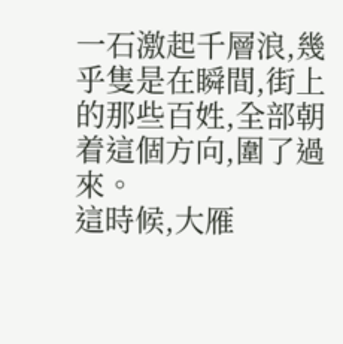一石激起千層浪,幾乎隻是在瞬間,街上的那些百姓,全部朝着這個方向,圍了過來。
這時候,大雁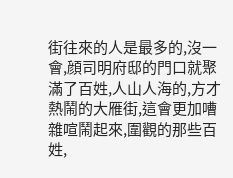街往來的人是最多的,沒一會,顔司明府邸的門口就聚滿了百姓,人山人海的,方才熱鬧的大雁街,這會更加嘈雜喧鬧起來,圍觀的那些百姓,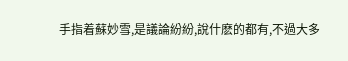手指着蘇妙雪,是議論紛紛,說什麽的都有,不過大多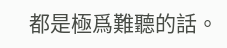都是極爲難聽的話。